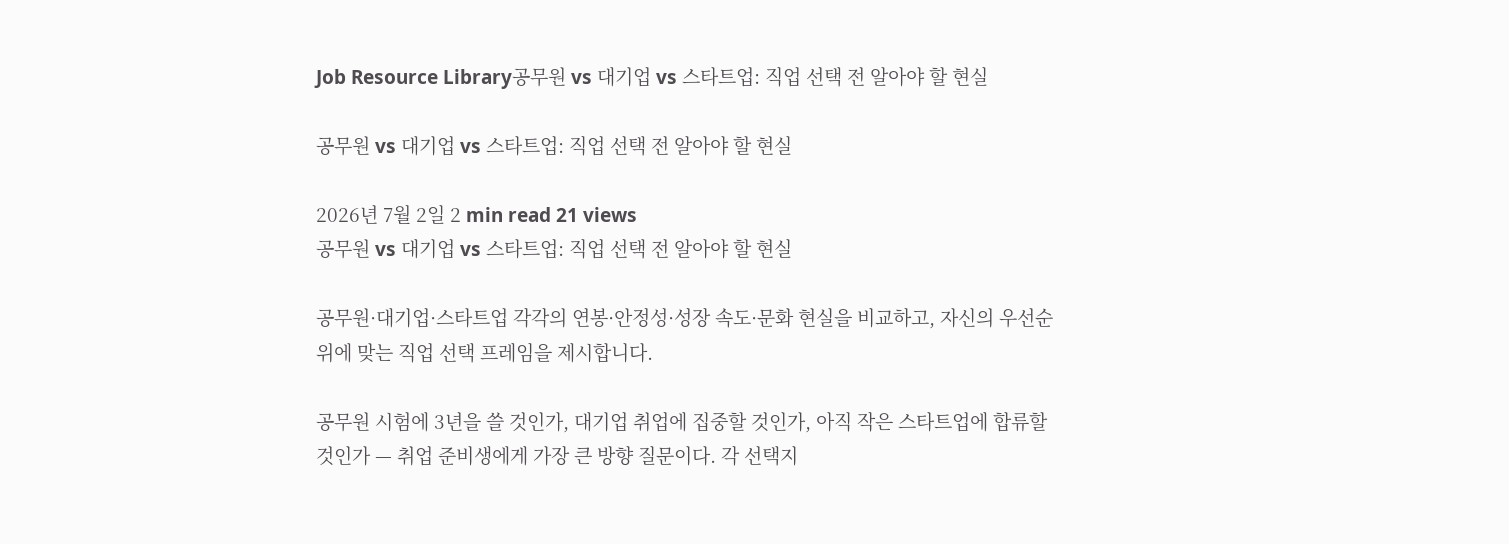Job Resource Library공무원 vs 대기업 vs 스타트업: 직업 선택 전 알아야 할 현실

공무원 vs 대기업 vs 스타트업: 직업 선택 전 알아야 할 현실

2026년 7월 2일 2 min read 21 views
공무원 vs 대기업 vs 스타트업: 직업 선택 전 알아야 할 현실

공무원·대기업·스타트업 각각의 연봉·안정성·성장 속도·문화 현실을 비교하고, 자신의 우선순위에 맞는 직업 선택 프레임을 제시합니다.

공무원 시험에 3년을 쓸 것인가, 대기업 취업에 집중할 것인가, 아직 작은 스타트업에 합류할 것인가 — 취업 준비생에게 가장 큰 방향 질문이다. 각 선택지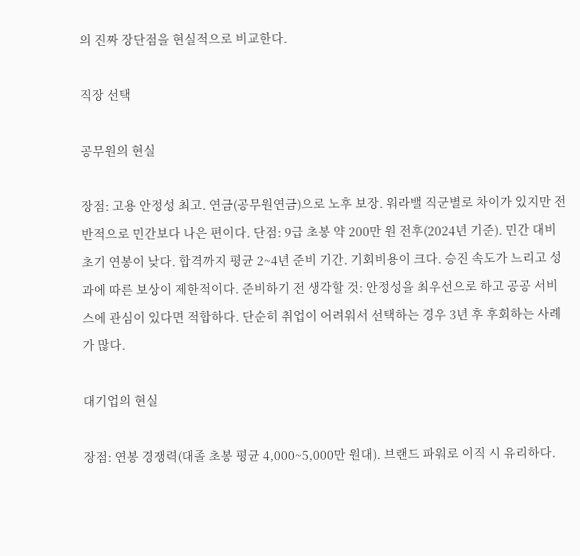의 진짜 장단점을 현실적으로 비교한다.

직장 선택

공무원의 현실

장점: 고용 안정성 최고. 연금(공무원연금)으로 노후 보장. 워라밸 직군별로 차이가 있지만 전반적으로 민간보다 나은 편이다. 단점: 9급 초봉 약 200만 원 전후(2024년 기준). 민간 대비 초기 연봉이 낮다. 합격까지 평균 2~4년 준비 기간. 기회비용이 크다. 승진 속도가 느리고 성과에 따른 보상이 제한적이다. 준비하기 전 생각할 것: 안정성을 최우선으로 하고 공공 서비스에 관심이 있다면 적합하다. 단순히 취업이 어려워서 선택하는 경우 3년 후 후회하는 사례가 많다.

대기업의 현실

장점: 연봉 경쟁력(대졸 초봉 평균 4,000~5,000만 원대). 브랜드 파워로 이직 시 유리하다.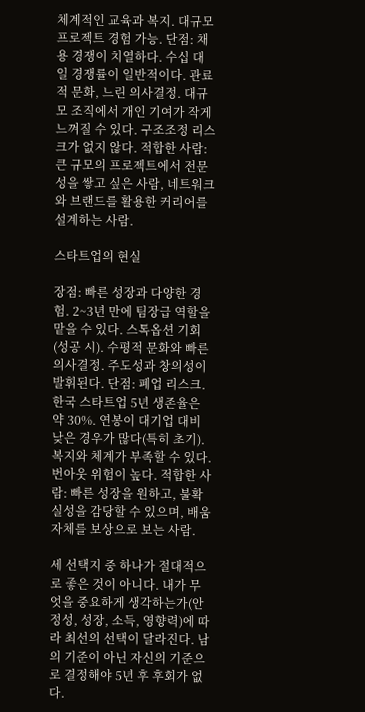체계적인 교육과 복지. 대규모 프로젝트 경험 가능. 단점: 채용 경쟁이 치열하다. 수십 대 일 경쟁률이 일반적이다. 관료적 문화, 느린 의사결정. 대규모 조직에서 개인 기여가 작게 느껴질 수 있다. 구조조정 리스크가 없지 않다. 적합한 사람: 큰 규모의 프로젝트에서 전문성을 쌓고 싶은 사람, 네트워크와 브랜드를 활용한 커리어를 설계하는 사람.

스타트업의 현실

장점: 빠른 성장과 다양한 경험. 2~3년 만에 팀장급 역할을 맡을 수 있다. 스톡옵션 기회(성공 시). 수평적 문화와 빠른 의사결정. 주도성과 창의성이 발휘된다. 단점: 폐업 리스크. 한국 스타트업 5년 생존율은 약 30%. 연봉이 대기업 대비 낮은 경우가 많다(특히 초기). 복지와 체계가 부족할 수 있다. 번아웃 위험이 높다. 적합한 사람: 빠른 성장을 원하고, 불확실성을 감당할 수 있으며, 배움 자체를 보상으로 보는 사람.

세 선택지 중 하나가 절대적으로 좋은 것이 아니다. 내가 무엇을 중요하게 생각하는가(안정성, 성장, 소득, 영향력)에 따라 최선의 선택이 달라진다. 남의 기준이 아닌 자신의 기준으로 결정해야 5년 후 후회가 없다.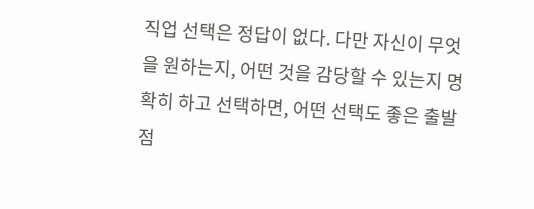직업 선택은 정답이 없다. 다만 자신이 무엇을 원하는지, 어떤 것을 감당할 수 있는지 명확히 하고 선택하면, 어떤 선택도 좋은 출발점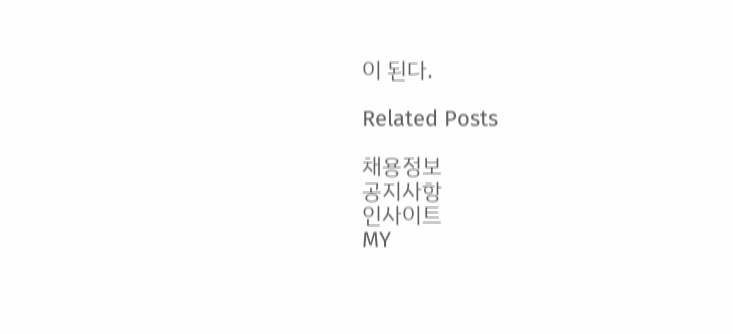이 된다.

Related Posts

채용정보
공지사항
인사이트
MY